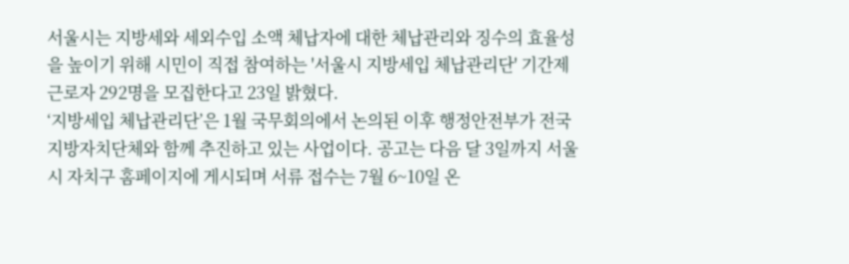서울시는 지방세와 세외수입 소액 체납자에 대한 체납관리와 징수의 효율성을 높이기 위해 시민이 직접 참여하는 '서울시 지방세입 체납관리단' 기간제 근로자 292명을 모집한다고 23일 밝혔다.
‘지방세입 체납관리단’은 1월 국무회의에서 논의된 이후 행정안전부가 전국 지방자치단체와 함께 추진하고 있는 사업이다. 공고는 다음 달 3일까지 서울시 자치구 홈페이지에 게시되며 서류 접수는 7월 6~10일 온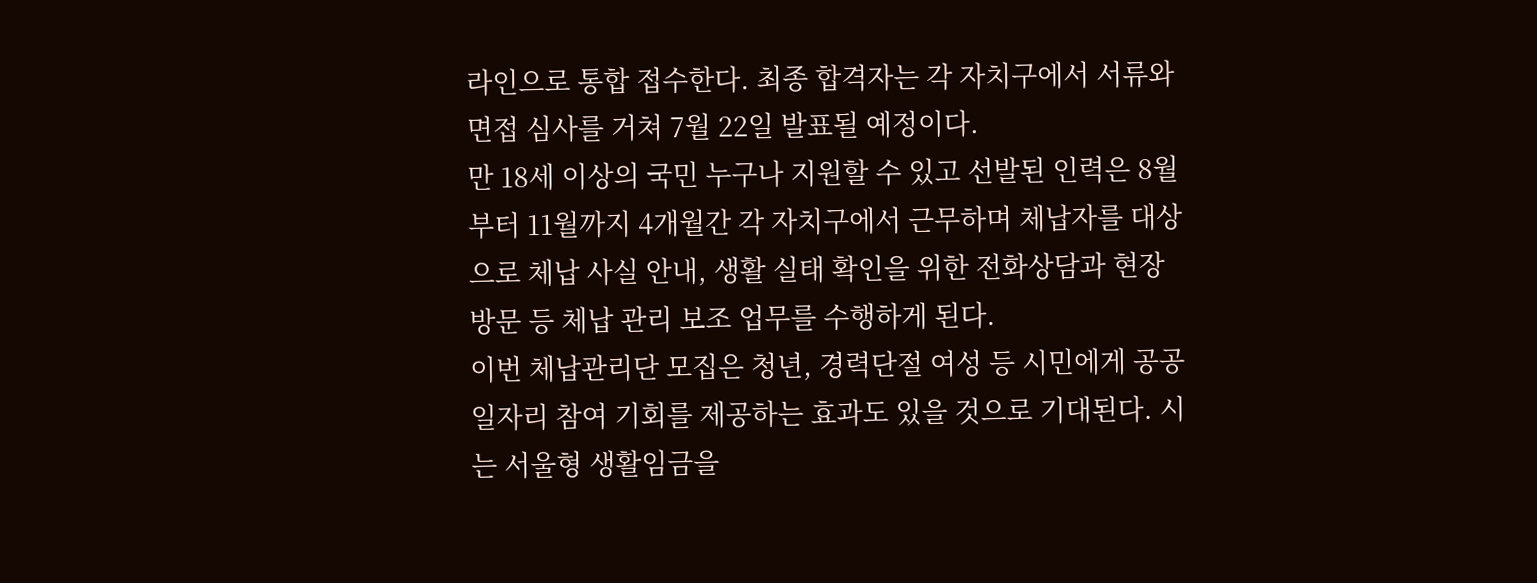라인으로 통합 접수한다. 최종 합격자는 각 자치구에서 서류와 면접 심사를 거쳐 7월 22일 발표될 예정이다.
만 18세 이상의 국민 누구나 지원할 수 있고 선발된 인력은 8월부터 11월까지 4개월간 각 자치구에서 근무하며 체납자를 대상으로 체납 사실 안내, 생활 실태 확인을 위한 전화상담과 현장 방문 등 체납 관리 보조 업무를 수행하게 된다.
이번 체납관리단 모집은 청년, 경력단절 여성 등 시민에게 공공일자리 참여 기회를 제공하는 효과도 있을 것으로 기대된다. 시는 서울형 생활임금을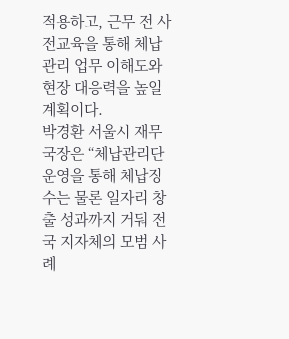적용하고, 근무 전 사전교육을 통해 체납관리 업무 이해도와 현장 대응력을 높일 계획이다.
박경환 서울시 재무국장은 “체납관리단 운영을 통해 체납징수는 물론 일자리 창출 성과까지 거둬 전국 지자체의 모범 사례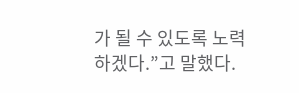가 될 수 있도록 노력하겠다.”고 말했다.